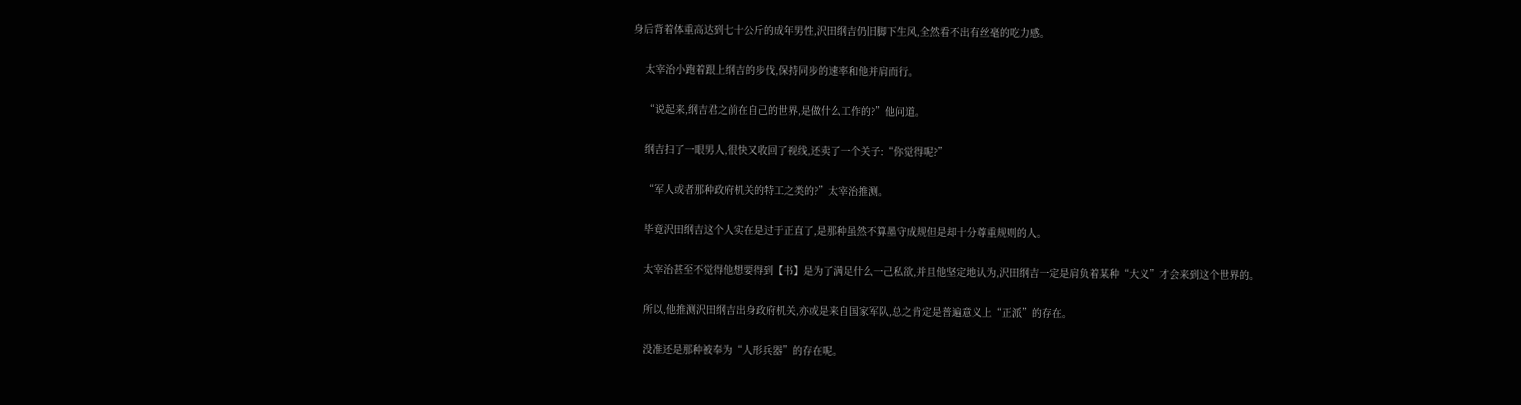身后背着体重高达到七十公斤的成年男性,沢田纲吉仍旧脚下生风,全然看不出有丝毫的吃力感。

    太宰治小跑着跟上纲吉的步伐,保持同步的速率和他并肩而行。

    “说起来,纲吉君之前在自己的世界,是做什么工作的?”他问道。

    纲吉扫了一眼男人,很快又收回了视线,还卖了一个关子:“你觉得呢?”

    “军人或者那种政府机关的特工之类的?”太宰治推测。

    毕竟沢田纲吉这个人实在是过于正直了,是那种虽然不算墨守成规但是却十分尊重规则的人。

    太宰治甚至不觉得他想要得到【书】是为了满足什么一己私欲,并且他坚定地认为,沢田纲吉一定是肩负着某种“大义”才会来到这个世界的。

    所以,他推测沢田纲吉出身政府机关,亦或是来自国家军队,总之肯定是普遍意义上“正派”的存在。

    没准还是那种被奉为“人形兵器”的存在呢。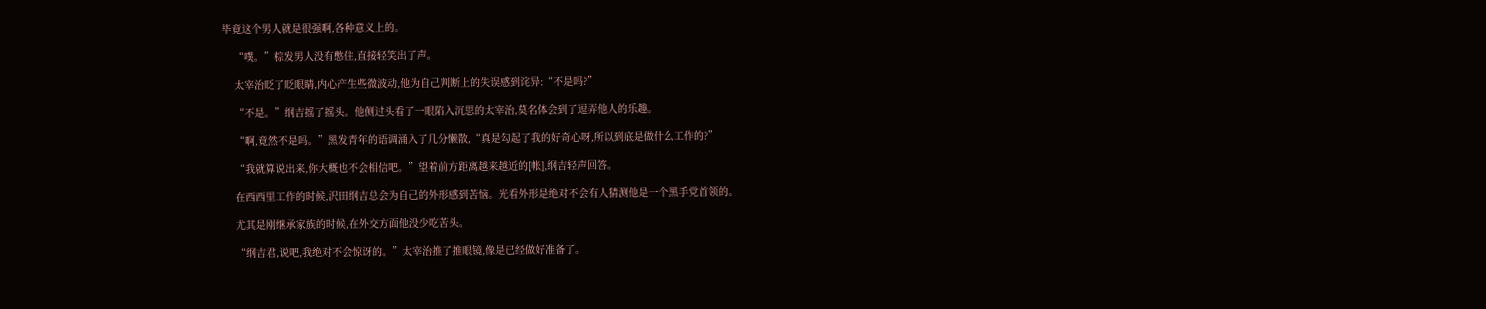毕竟这个男人就是很强啊,各种意义上的。

    “噗。”棕发男人没有憋住,直接轻笑出了声。

    太宰治眨了眨眼睛,内心产生些微波动,他为自己判断上的失误感到诧异:“不是吗?”

    “不是。”纲吉摇了摇头。他侧过头看了一眼陷入沉思的太宰治,莫名体会到了逗弄他人的乐趣。

    “啊,竟然不是吗。”黑发青年的语调涌入了几分懒散,“真是勾起了我的好奇心呀,所以到底是做什么工作的?”

    “我就算说出来,你大概也不会相信吧。”望着前方距离越来越近的[帐],纲吉轻声回答。

    在西西里工作的时候,沢田纲吉总会为自己的外形感到苦恼。光看外形是绝对不会有人猜测他是一个黑手党首领的。

    尤其是刚继承家族的时候,在外交方面他没少吃苦头。

    “纲吉君,说吧,我绝对不会惊讶的。”太宰治推了推眼镜,像是已经做好准备了。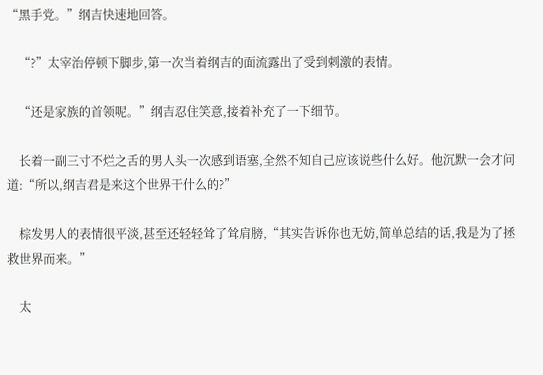“黑手党。”纲吉快速地回答。

    “?”太宰治停顿下脚步,第一次当着纲吉的面流露出了受到刺激的表情。

    “还是家族的首领呢。”纲吉忍住笑意,接着补充了一下细节。

    长着一副三寸不烂之舌的男人头一次感到语塞,全然不知自己应该说些什么好。他沉默一会才问道:“所以,纲吉君是来这个世界干什么的?”

    棕发男人的表情很平淡,甚至还轻轻耸了耸肩膀,“其实告诉你也无妨,简单总结的话,我是为了拯救世界而来。”

    太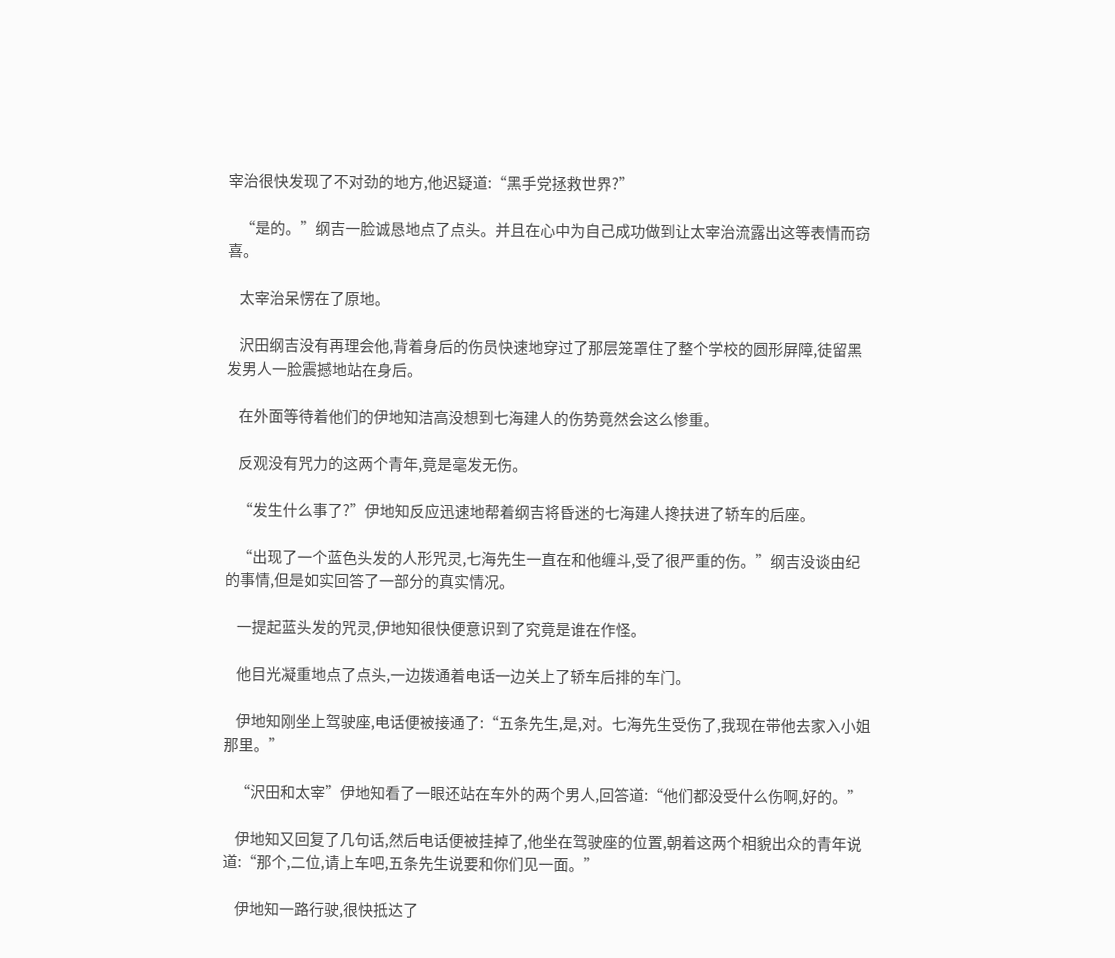宰治很快发现了不对劲的地方,他迟疑道:“黑手党拯救世界?”

    “是的。”纲吉一脸诚恳地点了点头。并且在心中为自己成功做到让太宰治流露出这等表情而窃喜。

    太宰治呆愣在了原地。

    沢田纲吉没有再理会他,背着身后的伤员快速地穿过了那层笼罩住了整个学校的圆形屏障,徒留黑发男人一脸震撼地站在身后。

    在外面等待着他们的伊地知洁高没想到七海建人的伤势竟然会这么惨重。

    反观没有咒力的这两个青年,竟是毫发无伤。

    “发生什么事了?”伊地知反应迅速地帮着纲吉将昏迷的七海建人搀扶进了轿车的后座。

    “出现了一个蓝色头发的人形咒灵,七海先生一直在和他缠斗,受了很严重的伤。”纲吉没谈由纪的事情,但是如实回答了一部分的真实情况。

    一提起蓝头发的咒灵,伊地知很快便意识到了究竟是谁在作怪。

    他目光凝重地点了点头,一边拨通着电话一边关上了轿车后排的车门。

    伊地知刚坐上驾驶座,电话便被接通了:“五条先生,是,对。七海先生受伤了,我现在带他去家入小姐那里。”

    “沢田和太宰”伊地知看了一眼还站在车外的两个男人,回答道:“他们都没受什么伤啊,好的。”

    伊地知又回复了几句话,然后电话便被挂掉了,他坐在驾驶座的位置,朝着这两个相貌出众的青年说道:“那个,二位,请上车吧,五条先生说要和你们见一面。”

    伊地知一路行驶,很快抵达了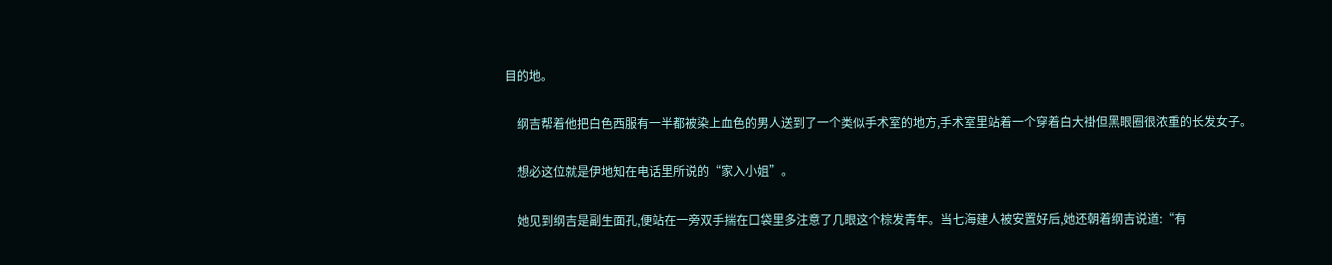目的地。

    纲吉帮着他把白色西服有一半都被染上血色的男人送到了一个类似手术室的地方,手术室里站着一个穿着白大褂但黑眼圈很浓重的长发女子。

    想必这位就是伊地知在电话里所说的“家入小姐”。

    她见到纲吉是副生面孔,便站在一旁双手揣在口袋里多注意了几眼这个棕发青年。当七海建人被安置好后,她还朝着纲吉说道:“有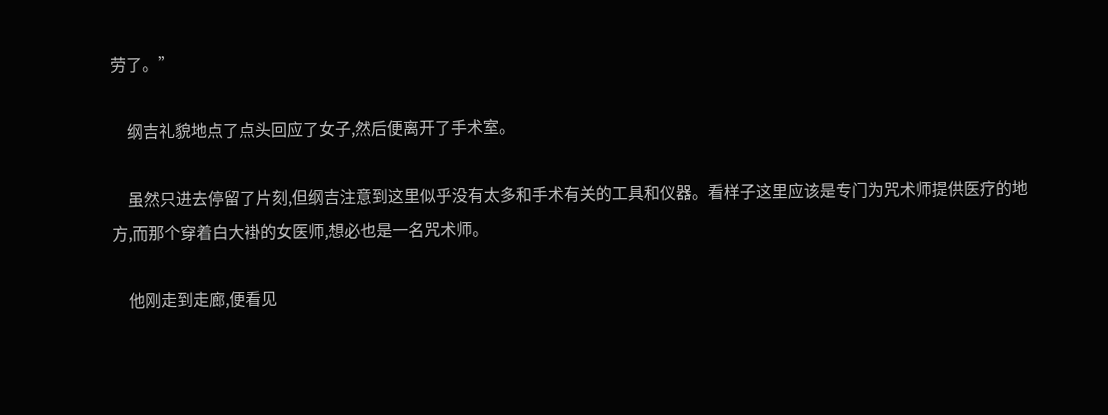劳了。”

    纲吉礼貌地点了点头回应了女子,然后便离开了手术室。

    虽然只进去停留了片刻,但纲吉注意到这里似乎没有太多和手术有关的工具和仪器。看样子这里应该是专门为咒术师提供医疗的地方,而那个穿着白大褂的女医师,想必也是一名咒术师。

    他刚走到走廊,便看见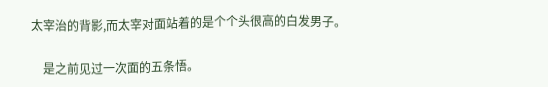太宰治的背影,而太宰对面站着的是个个头很高的白发男子。

    是之前见过一次面的五条悟。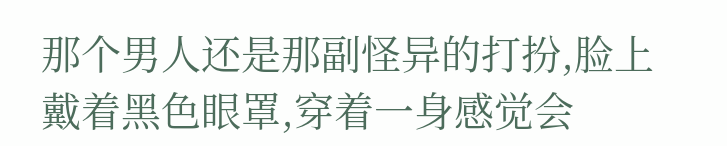那个男人还是那副怪异的打扮,脸上戴着黑色眼罩,穿着一身感觉会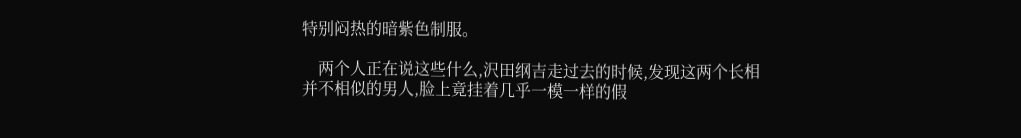特别闷热的暗紫色制服。

    两个人正在说这些什么,沢田纲吉走过去的时候,发现这两个长相并不相似的男人,脸上竟挂着几乎一模一样的假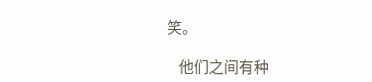笑。

    他们之间有种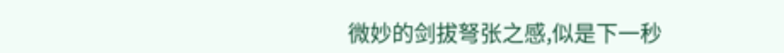微妙的剑拔弩张之感,似是下一秒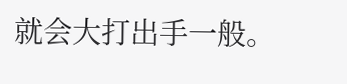就会大打出手一般。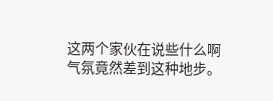这两个家伙在说些什么啊气氛竟然差到这种地步。